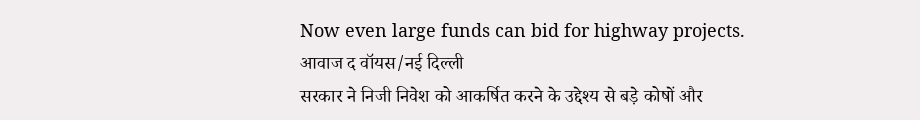Now even large funds can bid for highway projects.
आवाज द वॉयस/नई दिल्ली
सरकार ने निजी निवेश को आकर्षित करने के उद्देश्य से बड़े कोषों और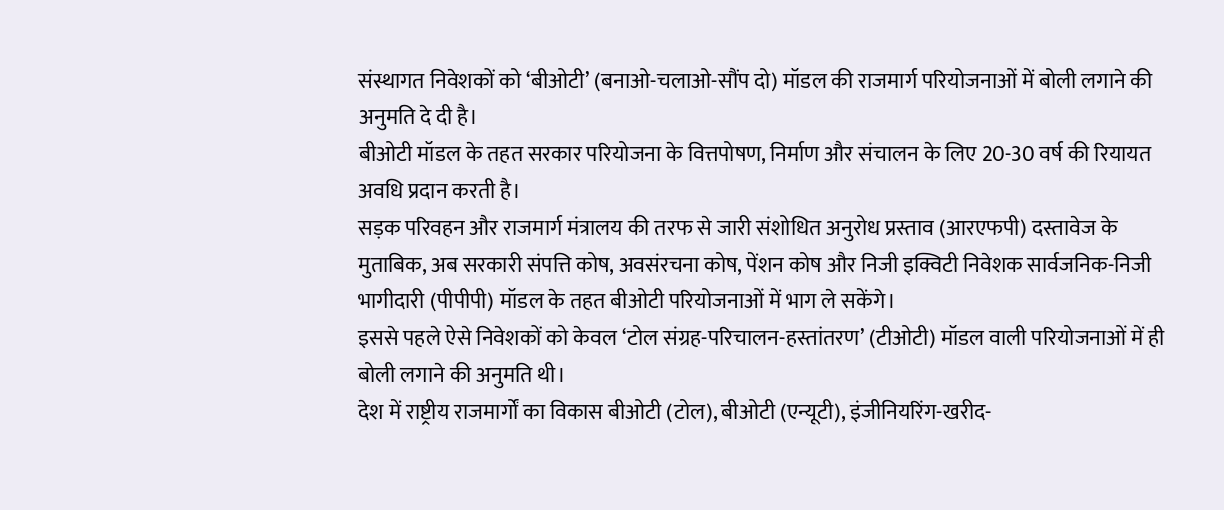संस्थागत निवेशकों को ‘बीओटी’ (बनाओ-चलाओ-सौंप दो) मॉडल की राजमार्ग परियोजनाओं में बोली लगाने की अनुमति दे दी है।
बीओटी मॉडल के तहत सरकार परियोजना के वित्तपोषण, निर्माण और संचालन के लिए 20-30 वर्ष की रियायत अवधि प्रदान करती है।
सड़क परिवहन और राजमार्ग मंत्रालय की तरफ से जारी संशोधित अनुरोध प्रस्ताव (आरएफपी) दस्तावेज के मुताबिक, अब सरकारी संपत्ति कोष, अवसंरचना कोष, पेंशन कोष और निजी इक्विटी निवेशक सार्वजनिक-निजी भागीदारी (पीपीपी) मॉडल के तहत बीओटी परियोजनाओं में भाग ले सकेंगे।
इससे पहले ऐसे निवेशकों को केवल ‘टोल संग्रह-परिचालन-हस्तांतरण’ (टीओटी) मॉडल वाली परियोजनाओं में ही बोली लगाने की अनुमति थी।
देश में राष्ट्रीय राजमार्गों का विकास बीओटी (टोल), बीओटी (एन्यूटी), इंजीनियरिंग-खरीद-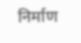निर्माण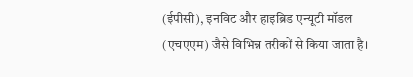(ईपीसी), इनविट और हाइब्रिड एन्यूटी मॉडल (एचएएम) जैसे विभिन्न तरीकों से किया जाता है।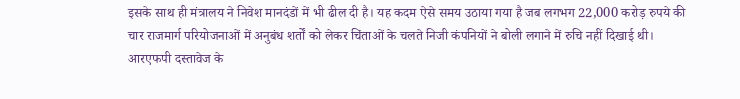इसके साथ ही मंत्रालय ने निवेश मानदंडों में भी ढील दी है। यह कदम ऐसे समय उठाया गया है जब लगभग 22,000 करोड़ रुपये की चार राजमार्ग परियोजनाओं में अनुबंध शर्तों को लेकर चिंताओं के चलते निजी कंपनियों ने बोली लगाने में रुचि नहीं दिखाई थी।
आरएफपी दस्तावेज के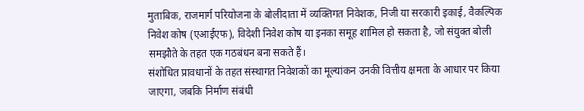मुताबिक, राजमार्ग परियोजना के बोलीदाता में व्यक्तिगत निवेशक, निजी या सरकारी इकाई, वैकल्पिक निवेश कोष (एआईएफ), विदेशी निवेश कोष या इनका समूह शामिल हो सकता है, जो संयुक्त बोली समझौते के तहत एक गठबंधन बना सकते हैं।
संशोधित प्रावधानों के तहत संस्थागत निवेशकों का मूल्यांकन उनकी वित्तीय क्षमता के आधार पर किया जाएगा, जबकि निर्माण संबंधी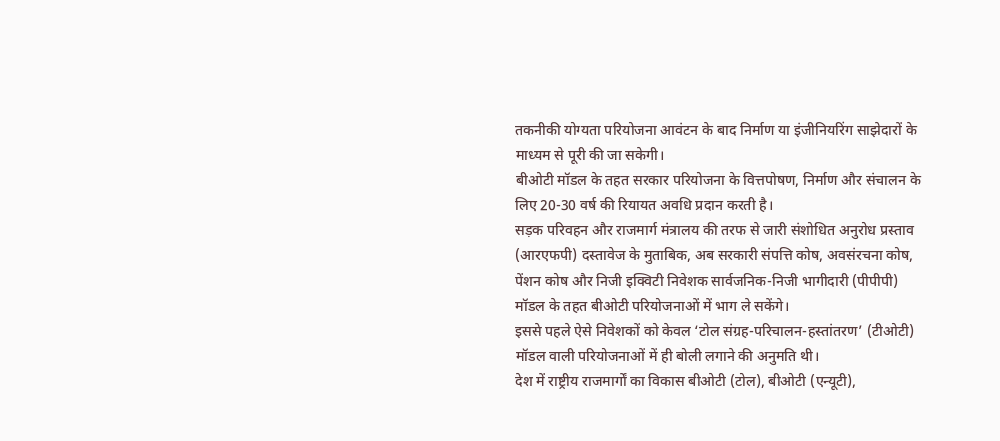तकनीकी योग्यता परियोजना आवंटन के बाद निर्माण या इंजीनियरिंग साझेदारों के माध्यम से पूरी की जा सकेगी।
बीओटी मॉडल के तहत सरकार परियोजना के वित्तपोषण, निर्माण और संचालन के लिए 20-30 वर्ष की रियायत अवधि प्रदान करती है।
सड़क परिवहन और राजमार्ग मंत्रालय की तरफ से जारी संशोधित अनुरोध प्रस्ताव (आरएफपी) दस्तावेज के मुताबिक, अब सरकारी संपत्ति कोष, अवसंरचना कोष, पेंशन कोष और निजी इक्विटी निवेशक सार्वजनिक-निजी भागीदारी (पीपीपी) मॉडल के तहत बीओटी परियोजनाओं में भाग ले सकेंगे।
इससे पहले ऐसे निवेशकों को केवल ‘टोल संग्रह-परिचालन-हस्तांतरण’ (टीओटी) मॉडल वाली परियोजनाओं में ही बोली लगाने की अनुमति थी।
देश में राष्ट्रीय राजमार्गों का विकास बीओटी (टोल), बीओटी (एन्यूटी),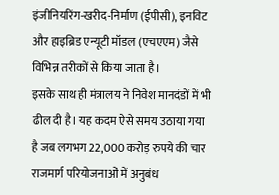इंजीनियरिंग-खरीद-निर्माण (ईपीसी), इनविट और हाइब्रिड एन्यूटी मॉडल (एचएएम) जैसे विभिन्न तरीकों से किया जाता है।
इसके साथ ही मंत्रालय ने निवेश मानदंडों में भी ढील दी है। यह कदम ऐसे समय उठाया गया है जब लगभग 22,000 करोड़ रुपये की चार राजमार्ग परियोजनाओं में अनुबंध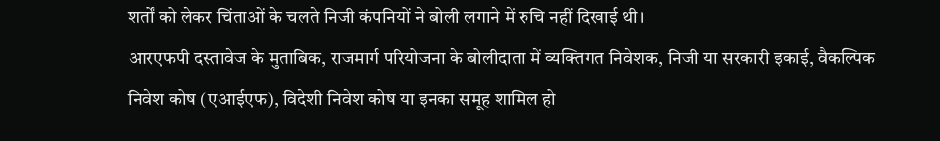शर्तों को लेकर चिंताओं के चलते निजी कंपनियों ने बोली लगाने में रुचि नहीं दिखाई थी।
आरएफपी दस्तावेज के मुताबिक, राजमार्ग परियोजना के बोलीदाता में व्यक्तिगत निवेशक, निजी या सरकारी इकाई, वैकल्पिक निवेश कोष (एआईएफ), विदेशी निवेश कोष या इनका समूह शामिल हो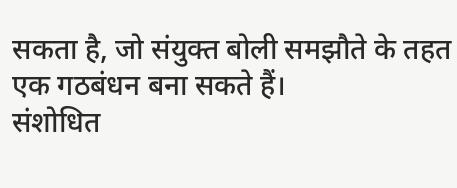सकता है, जो संयुक्त बोली समझौते के तहत एक गठबंधन बना सकते हैं।
संशोधित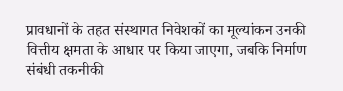प्रावधानों के तहत संस्थागत निवेशकों का मूल्यांकन उनकी वित्तीय क्षमता के आधार पर किया जाएगा, जबकि निर्माण संबंधी तकनीकी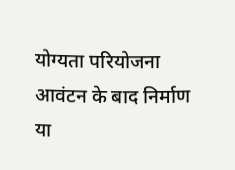योग्यता परियोजना आवंटन के बाद निर्माण या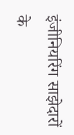इंजीनियरिंग साझेदारों के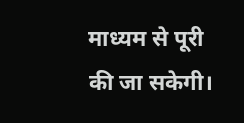माध्यम से पूरी की जा सकेगी।